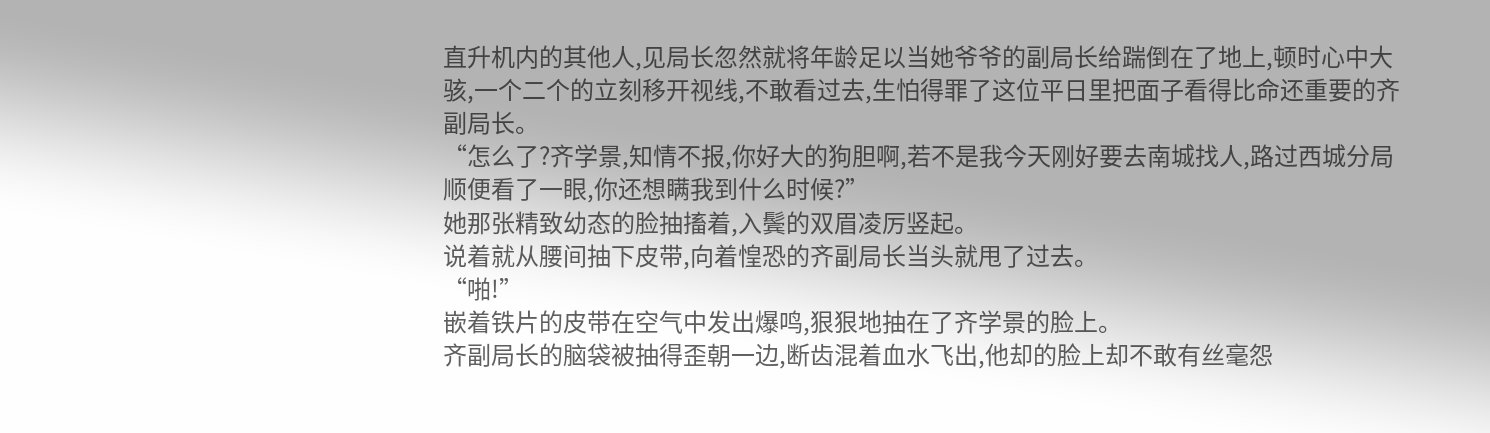直升机内的其他人,见局长忽然就将年龄足以当她爷爷的副局长给踹倒在了地上,顿时心中大骇,一个二个的立刻移开视线,不敢看过去,生怕得罪了这位平日里把面子看得比命还重要的齐副局长。
“怎么了?齐学景,知情不报,你好大的狗胆啊,若不是我今天刚好要去南城找人,路过西城分局顺便看了一眼,你还想瞒我到什么时候?”
她那张精致幼态的脸抽搐着,入鬓的双眉凌厉竖起。
说着就从腰间抽下皮带,向着惶恐的齐副局长当头就甩了过去。
“啪!”
嵌着铁片的皮带在空气中发出爆鸣,狠狠地抽在了齐学景的脸上。
齐副局长的脑袋被抽得歪朝一边,断齿混着血水飞出,他却的脸上却不敢有丝毫怨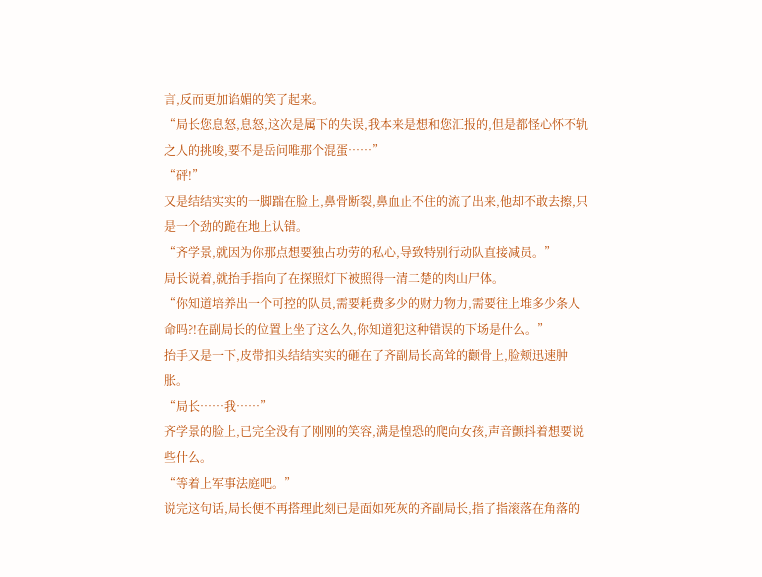言,反而更加谄媚的笑了起来。
“局长您息怒,息怒,这次是属下的失误,我本来是想和您汇报的,但是都怪心怀不轨之人的挑唆,要不是岳问唯那个混蛋……”
“砰!”
又是结结实实的一脚踹在脸上,鼻骨断裂,鼻血止不住的流了出来,他却不敢去擦,只是一个劲的跪在地上认错。
“齐学景,就因为你那点想要独占功劳的私心,导致特别行动队直接减员。”
局长说着,就抬手指向了在探照灯下被照得一清二楚的肉山尸体。
“你知道培养出一个可控的队员,需要耗费多少的财力物力,需要往上堆多少条人命吗?!在副局长的位置上坐了这么久,你知道犯这种错误的下场是什么。”
抬手又是一下,皮带扣头结结实实的砸在了齐副局长高耸的颧骨上,脸颊迅速肿胀。
“局长……我……”
齐学景的脸上,已完全没有了刚刚的笑容,满是惶恐的爬向女孩,声音颤抖着想要说些什么。
“等着上军事法庭吧。”
说完这句话,局长便不再搭理此刻已是面如死灰的齐副局长,指了指滚落在角落的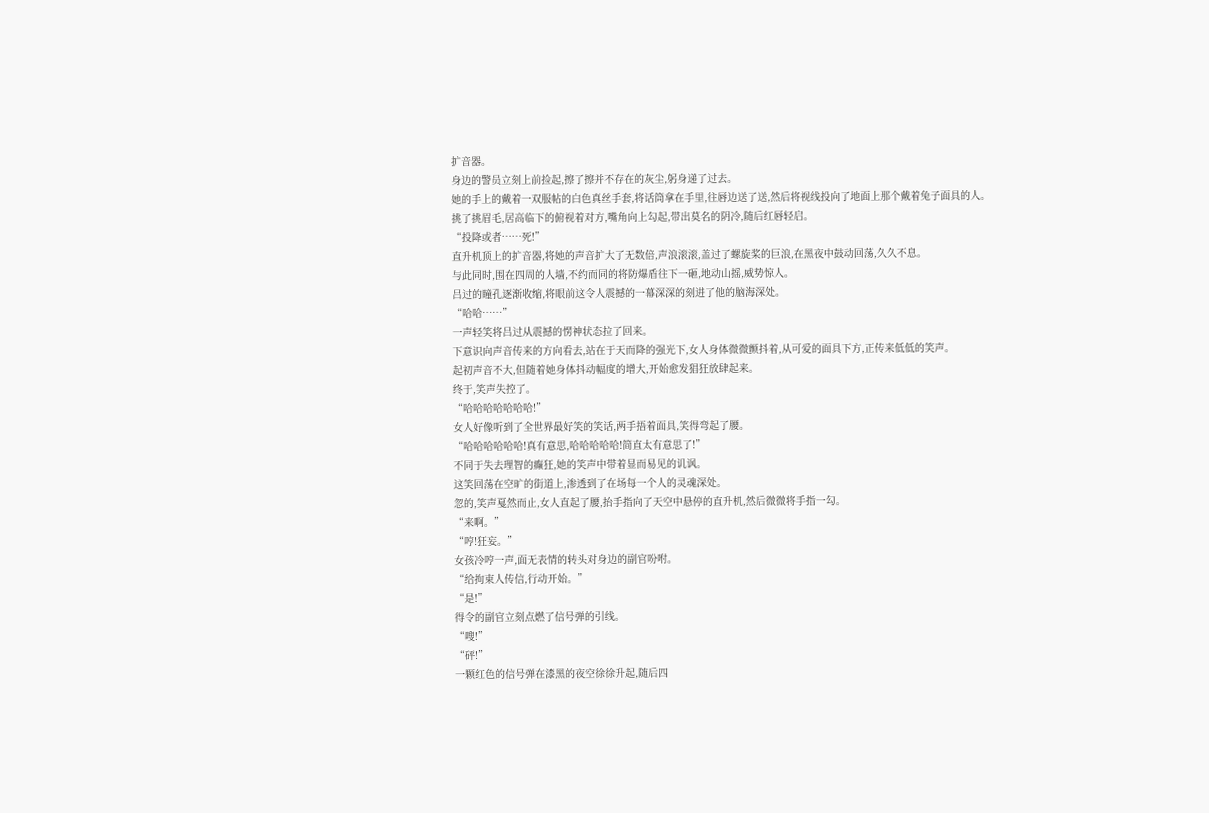扩音器。
身边的警员立刻上前捡起,擦了擦并不存在的灰尘,躬身递了过去。
她的手上的戴着一双服帖的白色真丝手套,将话筒拿在手里,往唇边送了送,然后将视线投向了地面上那个戴着兔子面具的人。
挑了挑眉毛,居高临下的俯视着对方,嘴角向上勾起,带出莫名的阴冷,随后红唇轻启。
“投降或者……死!”
直升机顶上的扩音器,将她的声音扩大了无数倍,声浪滚滚,盖过了螺旋桨的巨浪,在黑夜中鼓动回荡,久久不息。
与此同时,围在四周的人墙,不约而同的将防爆盾往下一砸,地动山摇,威势惊人。
吕过的瞳孔逐渐收缩,将眼前这令人震撼的一幕深深的刻进了他的脑海深处。
“哈哈……”
一声轻笑将吕过从震撼的愣神状态拉了回来。
下意识向声音传来的方向看去,站在于天而降的强光下,女人身体微微颤抖着,从可爱的面具下方,正传来低低的笑声。
起初声音不大,但随着她身体抖动幅度的增大,开始愈发猖狂放肆起来。
终于,笑声失控了。
“哈哈哈哈哈哈哈!”
女人好像听到了全世界最好笑的笑话,两手捂着面具,笑得弯起了腰。
“哈哈哈哈哈哈!真有意思,哈哈哈哈哈!简直太有意思了!”
不同于失去理智的癫狂,她的笑声中带着显而易见的讥讽。
这笑回荡在空旷的街道上,渗透到了在场每一个人的灵魂深处。
忽的,笑声戛然而止,女人直起了腰,抬手指向了天空中悬停的直升机,然后微微将手指一勾。
“来啊。”
“哼!狂妄。”
女孩冷哼一声,面无表情的转头对身边的副官吩咐。
“给拘束人传信,行动开始。”
“是!”
得令的副官立刻点燃了信号弹的引线。
“嗖!”
“砰!”
一颗红色的信号弹在漆黑的夜空徐徐升起,随后四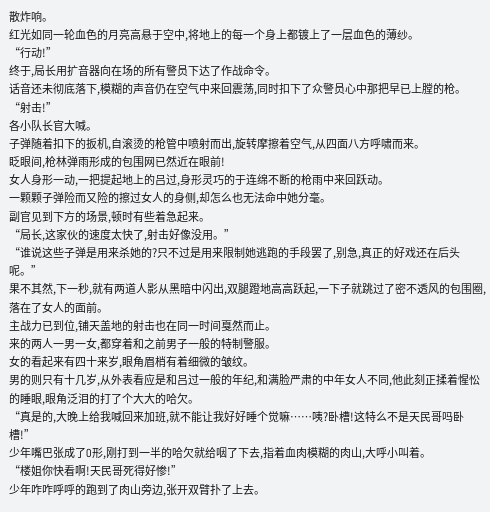散炸响。
红光如同一轮血色的月亮高悬于空中,将地上的每一个身上都镀上了一层血色的薄纱。
“行动!”
终于,局长用扩音器向在场的所有警员下达了作战命令。
话音还未彻底落下,模糊的声音仍在空气中来回震荡,同时扣下了众警员心中那把早已上膛的枪。
“射击!”
各小队长官大喊。
子弹随着扣下的扳机,自滚烫的枪管中喷射而出,旋转摩擦着空气,从四面八方呼啸而来。
眨眼间,枪林弹雨形成的包围网已然近在眼前!
女人身形一动,一把提起地上的吕过,身形灵巧的于连绵不断的枪雨中来回跃动。
一颗颗子弹险而又险的擦过女人的身侧,却怎么也无法命中她分毫。
副官见到下方的场景,顿时有些着急起来。
“局长,这家伙的速度太快了,射击好像没用。”
“谁说这些子弹是用来杀她的?只不过是用来限制她逃跑的手段罢了,别急,真正的好戏还在后头呢。”
果不其然,下一秒,就有两道人影从黑暗中闪出,双腿蹬地高高跃起,一下子就跳过了密不透风的包围圈,落在了女人的面前。
主战力已到位,铺天盖地的射击也在同一时间戛然而止。
来的两人一男一女,都穿着和之前男子一般的特制警服。
女的看起来有四十来岁,眼角眉梢有着细微的皱纹。
男的则只有十几岁,从外表看应是和吕过一般的年纪,和满脸严肃的中年女人不同,他此刻正揉着惺忪的睡眼,眼角泛泪的打了个大大的哈欠。
“真是的,大晚上给我喊回来加班,就不能让我好好睡个觉嘛……咦?卧槽!这特么不是天民哥吗卧槽!”
少年嘴巴张成了O形,刚打到一半的哈欠就给咽了下去,指着血肉模糊的肉山,大呼小叫着。
“楼姐你快看啊!天民哥死得好惨!”
少年咋咋呼呼的跑到了肉山旁边,张开双臂扑了上去。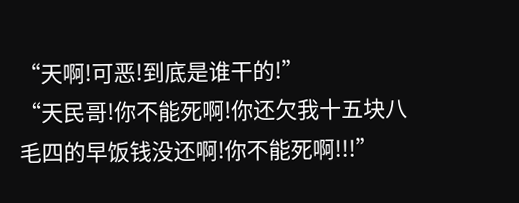“天啊!可恶!到底是谁干的!”
“天民哥!你不能死啊!你还欠我十五块八毛四的早饭钱没还啊!你不能死啊!!!”